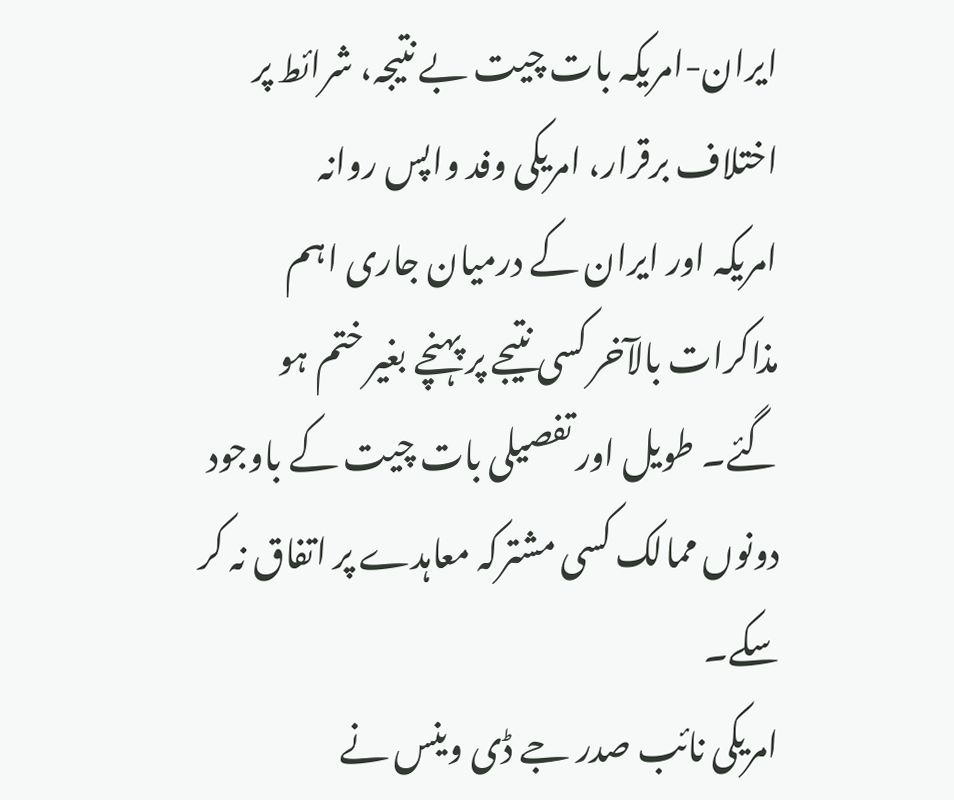ایران-امریکہ بات چیت بے نتیجہ، شرائط پر اختلاف برقرار، امریکی وفد واپس روانہ
امریکہ اور ایران کے درمیان جاری اہم مذاکرات بالآخر کسی نتیجے پر پہنچے بغیر ختم ہو گئے۔ طویل اور تفصیلی بات چیت کے باوجود دونوں ممالک کسی مشترکہ معاہدے پر اتفاق نہ کر سکے۔
امریکی نائب صدر جے ڈی وینس نے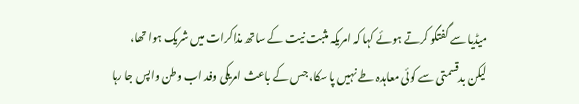میڈیا سے گفتگو کرتے ہوئے کہا کہ امریکہ مثبت نیت کے ساتھ مذاکرات میں شریک ہوا تھا، لیکن بدقسمتی سے کوئی معاہدہ طے نہیں پا سکا، جس کے باعث امریکی وفد اب وطن واپس جا رہا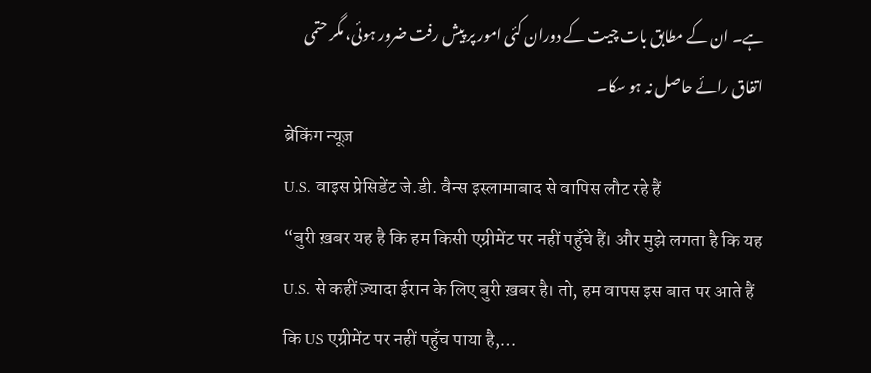ہے۔ ان کے مطابق بات چیت کے دوران کئی امور پر پیش رفت ضرور ہوئی، مگر حتمی اتفاق رائے حاصل نہ ہو سکا۔
ब्रेकिंग न्यूज़
U.S. वाइस प्रेसिडेंट जे.डी. वैन्स इस्लामाबाद से वापिस लौट रहे हैं
“बुरी ख़बर यह है कि हम किसी एग्रीमेंट पर नहीं पहुँचे हैं। और मुझे लगता है कि यह U.S. से कहीं ज़्यादा ईरान के लिए बुरी ख़बर है। तो, हम वापस इस बात पर आते हैं कि US एग्रीमेंट पर नहीं पहुँच पाया है,…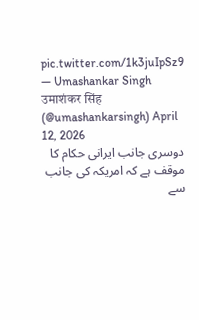pic.twitter.com/1k3juIpSz9
— Umashankar Singh उमाशंकर सिंह (@umashankarsingh) April 12, 2026
دوسری جانب ایرانی حکام کا موقف ہے کہ امریکہ کی جانب سے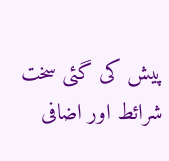پیش کی گئی سخت شرائط اور اضافی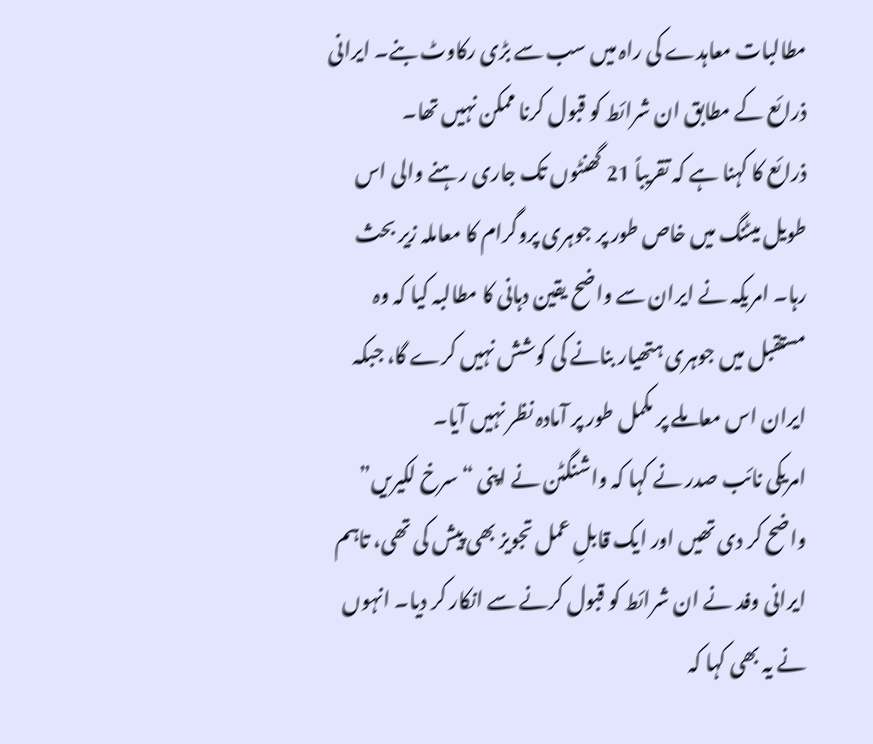مطالبات معاہدے کی راہ میں سب سے بڑی رکاوٹ بنے۔ ایرانی ذرائع کے مطابق ان شرائط کو قبول کرنا ممکن نہیں تھا۔
ذرائع کا کہنا ہے کہ تقریباً 21 گھنٹوں تک جاری رہنے والی اس طویل میٹنگ میں خاص طور پر جوہری پروگرام کا معاملہ زیر بحث رہا۔ امریکہ نے ایران سے واضح یقین دہانی کا مطالبہ کیا کہ وہ مستقبل میں جوہری ہتھیار بنانے کی کوشش نہیں کرے گا، جبکہ ایران اس معاملے پر مکمل طور پر آمادہ نظر نہیں آیا۔
امریکی نائب صدر نے کہا کہ واشنگٹن نے اپنی “سرخ لکیریں” واضح کر دی تھیں اور ایک قابلِ عمل تجویز بھی پیش کی تھی، تاہم ایرانی وفد نے ان شرائط کو قبول کرنے سے انکار کر دیا۔ انہوں نے یہ بھی کہا کہ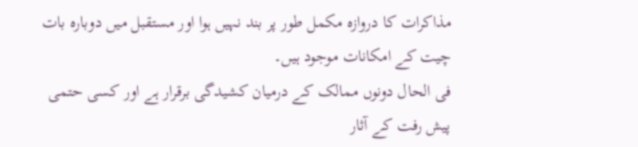مذاکرات کا دروازہ مکمل طور پر بند نہیں ہوا اور مستقبل میں دوبارہ بات چیت کے امکانات موجود ہیں۔
فی الحال دونوں ممالک کے درمیان کشیدگی برقرار ہے اور کسی حتمی پیش رفت کے آثار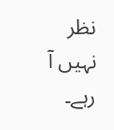نظر نہیں آ رہے۔